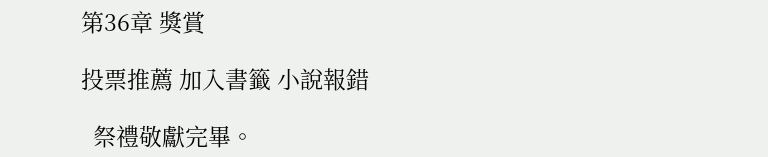第36章 獎賞

投票推薦 加入書籤 小說報錯

  祭禮敬獻完畢。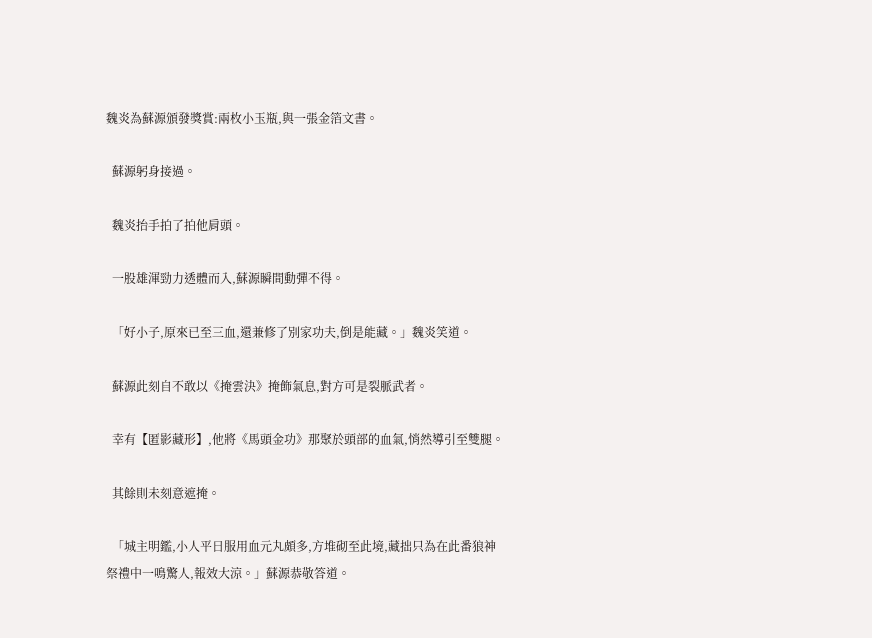魏炎為蘇源頒發獎賞:兩枚小玉瓶,與一張金箔文書。

  蘇源躬身接過。

  魏炎抬手拍了拍他肩頭。

  一股雄渾勁力透體而入,蘇源瞬間動彈不得。

  「好小子,原來已至三血,還兼修了別家功夫,倒是能藏。」魏炎笑道。

  蘇源此刻自不敢以《掩雲決》掩飾氣息,對方可是裂脈武者。

  幸有【匿影藏形】,他將《馬頭金功》那聚於頭部的血氣,悄然導引至雙腿。

  其餘則未刻意遮掩。

  「城主明鑑,小人平日服用血元丸頗多,方堆砌至此境,藏拙只為在此番狼神祭禮中一鳴驚人,報效大涼。」蘇源恭敬答道。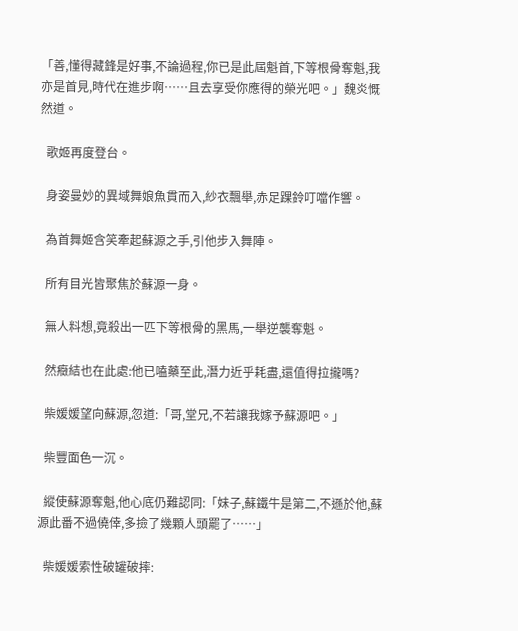「善,懂得藏鋒是好事,不論過程,你已是此屆魁首,下等根骨奪魁,我亦是首見,時代在進步啊……且去享受你應得的榮光吧。」魏炎慨然道。

  歌姬再度登台。

  身姿曼妙的異域舞娘魚貫而入,紗衣飄舉,赤足踝鈴叮噹作響。

  為首舞姬含笑牽起蘇源之手,引他步入舞陣。

  所有目光皆聚焦於蘇源一身。

  無人料想,竟殺出一匹下等根骨的黑馬,一舉逆襲奪魁。

  然癥結也在此處:他已嗑藥至此,潛力近乎耗盡,還值得拉攏嗎?

  柴媛媛望向蘇源,忽道:「哥,堂兄,不若讓我嫁予蘇源吧。」

  柴豐面色一沉。

  縱使蘇源奪魁,他心底仍難認同:「妹子,蘇鐵牛是第二,不遜於他,蘇源此番不過僥倖,多撿了幾顆人頭罷了……」

  柴媛媛索性破罐破摔: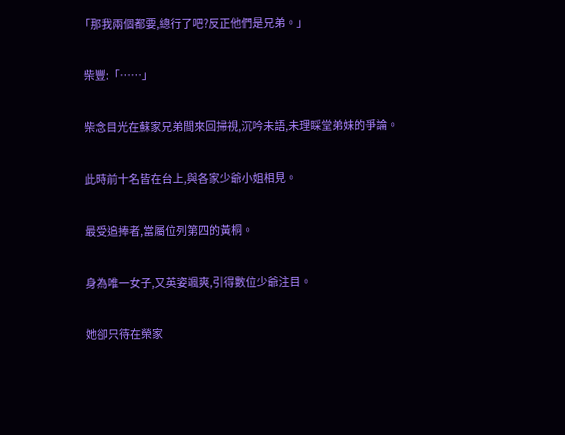「那我兩個都要,總行了吧?反正他們是兄弟。」

  柴豐:「……」

  柴念目光在蘇家兄弟間來回掃視,沉吟未語,未理睬堂弟妹的爭論。

  此時前十名皆在台上,與各家少爺小姐相見。

  最受追捧者,當屬位列第四的黃桐。

  身為唯一女子,又英姿颯爽,引得數位少爺注目。

  她卻只待在榮家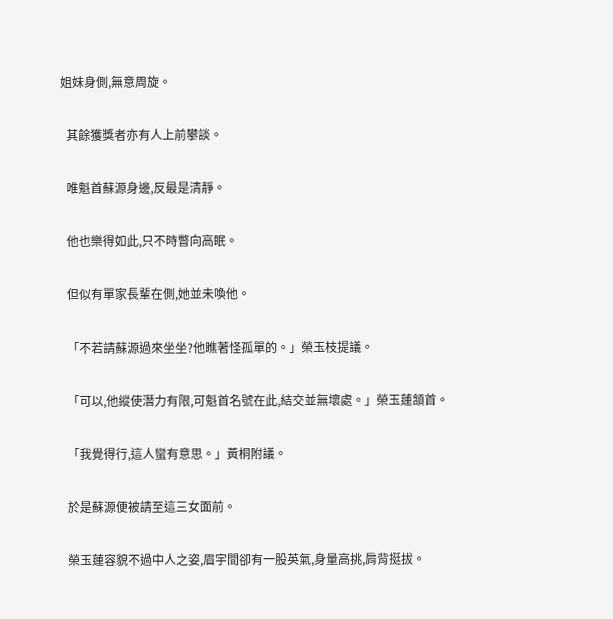姐妹身側,無意周旋。

  其餘獲獎者亦有人上前攀談。

  唯魁首蘇源身邊,反最是清靜。

  他也樂得如此,只不時瞥向高眠。

  但似有單家長輩在側,她並未喚他。

  「不若請蘇源過來坐坐?他瞧著怪孤單的。」榮玉枝提議。

  「可以,他縱使潛力有限,可魁首名號在此,結交並無壞處。」榮玉蓮頷首。

  「我覺得行,這人蠻有意思。」黃桐附議。

  於是蘇源便被請至這三女面前。

  榮玉蓮容貌不過中人之姿,眉宇間卻有一股英氣,身量高挑,肩背挺拔。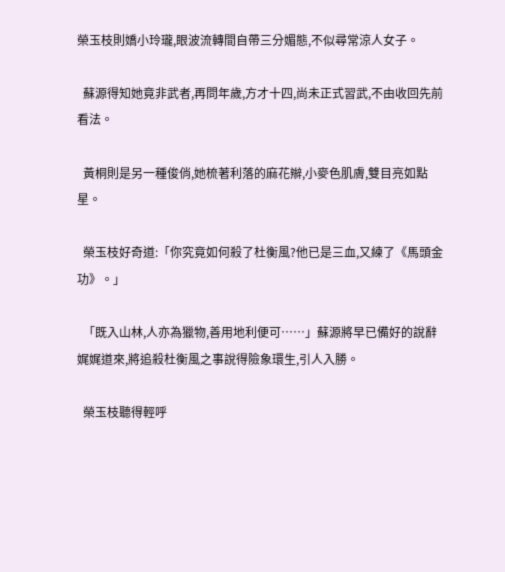榮玉枝則嬌小玲瓏,眼波流轉間自帶三分媚態,不似尋常涼人女子。

  蘇源得知她竟非武者,再問年歲,方才十四,尚未正式習武,不由收回先前看法。

  黃桐則是另一種俊俏,她梳著利落的麻花辮,小麥色肌膚,雙目亮如點星。

  榮玉枝好奇道:「你究竟如何殺了杜衡風?他已是三血,又練了《馬頭金功》。」

  「既入山林,人亦為獵物,善用地利便可……」蘇源將早已備好的說辭娓娓道來,將追殺杜衡風之事說得險象環生,引人入勝。

  榮玉枝聽得輕呼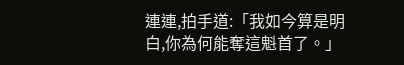連連,拍手道:「我如今算是明白,你為何能奪這魁首了。」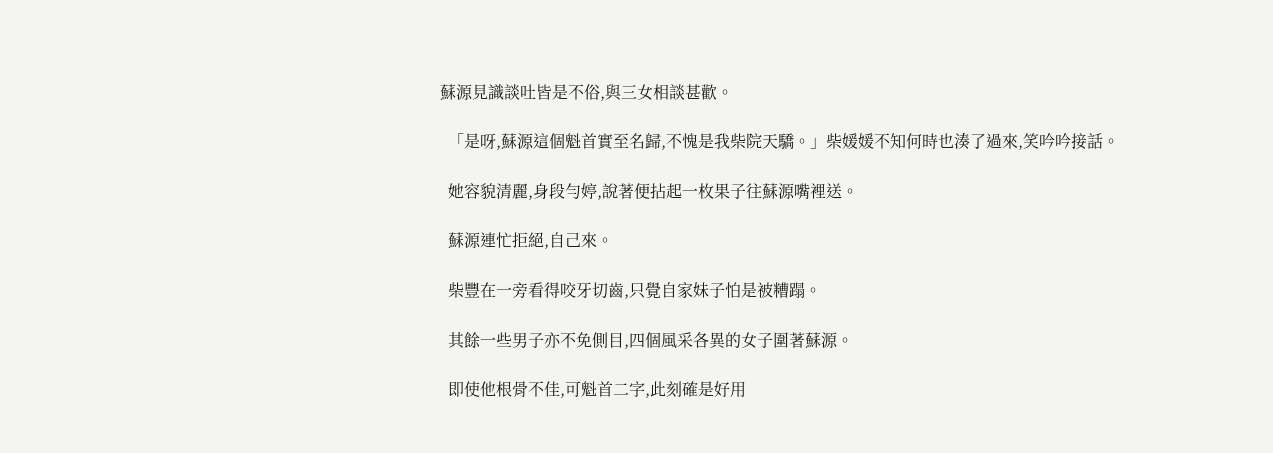蘇源見識談吐皆是不俗,與三女相談甚歡。

  「是呀,蘇源這個魁首實至名歸,不愧是我柴院天驕。」柴媛媛不知何時也湊了過來,笑吟吟接話。

  她容貌清麗,身段勻婷,說著便拈起一枚果子往蘇源嘴裡送。

  蘇源連忙拒絕,自己來。

  柴豐在一旁看得咬牙切齒,只覺自家妹子怕是被糟蹋。

  其餘一些男子亦不免側目,四個風采各異的女子圍著蘇源。

  即使他根骨不佳,可魁首二字,此刻確是好用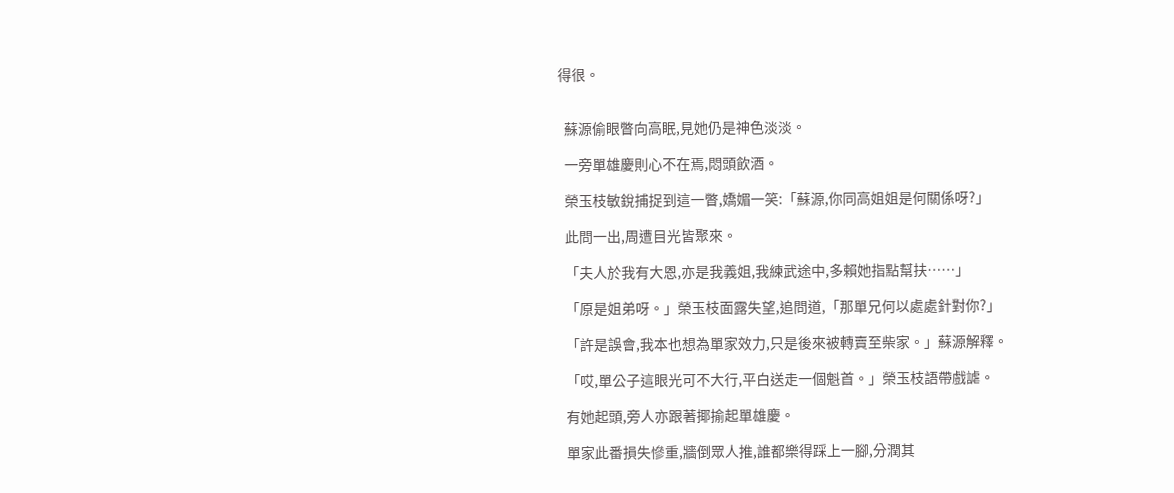得很。


  蘇源偷眼瞥向高眠,見她仍是神色淡淡。

  一旁單雄慶則心不在焉,悶頭飲酒。

  榮玉枝敏銳捕捉到這一瞥,嬌媚一笑:「蘇源,你同高姐姐是何關係呀?」

  此問一出,周遭目光皆聚來。

  「夫人於我有大恩,亦是我義姐,我練武途中,多賴她指點幫扶……」

  「原是姐弟呀。」榮玉枝面露失望,追問道,「那單兄何以處處針對你?」

  「許是誤會,我本也想為單家效力,只是後來被轉賣至柴家。」蘇源解釋。

  「哎,單公子這眼光可不大行,平白送走一個魁首。」榮玉枝語帶戲謔。

  有她起頭,旁人亦跟著揶揄起單雄慶。

  單家此番損失慘重,牆倒眾人推,誰都樂得踩上一腳,分潤其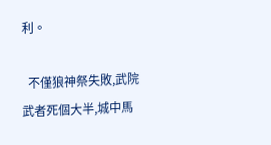利。

  不僅狼神祭失敗,武院武者死個大半,城中馬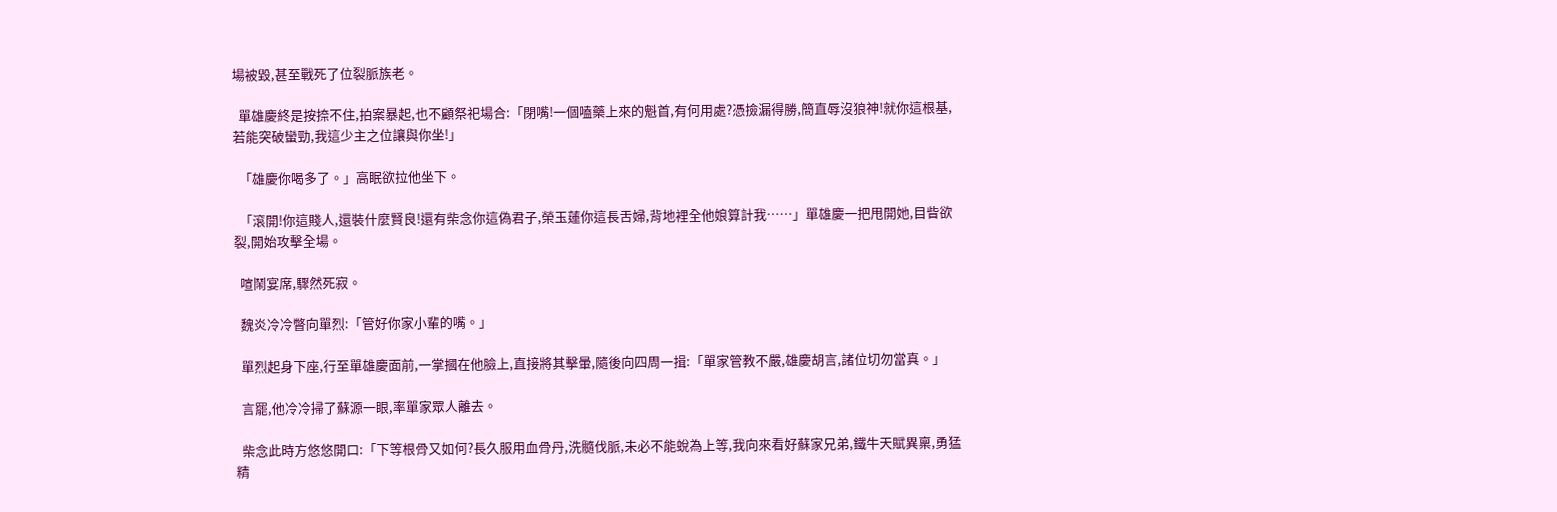場被毀,甚至戰死了位裂脈族老。

  單雄慶終是按捺不住,拍案暴起,也不顧祭祀場合:「閉嘴!一個嗑藥上來的魁首,有何用處?憑撿漏得勝,簡直辱沒狼神!就你這根基,若能突破蠻勁,我這少主之位讓與你坐!」

  「雄慶你喝多了。」高眠欲拉他坐下。

  「滾開!你這賤人,還裝什麼賢良!還有柴念你這偽君子,榮玉蓮你這長舌婦,背地裡全他娘算計我……」單雄慶一把甩開她,目眥欲裂,開始攻擊全場。

  喧鬧宴席,驟然死寂。

  魏炎冷冷瞥向單烈:「管好你家小輩的嘴。」

  單烈起身下座,行至單雄慶面前,一掌摑在他臉上,直接將其擊暈,隨後向四周一揖:「單家管教不嚴,雄慶胡言,諸位切勿當真。」

  言罷,他冷冷掃了蘇源一眼,率單家眾人離去。

  柴念此時方悠悠開口:「下等根骨又如何?長久服用血骨丹,洗髓伐脈,未必不能蛻為上等,我向來看好蘇家兄弟,鐵牛天賦異稟,勇猛精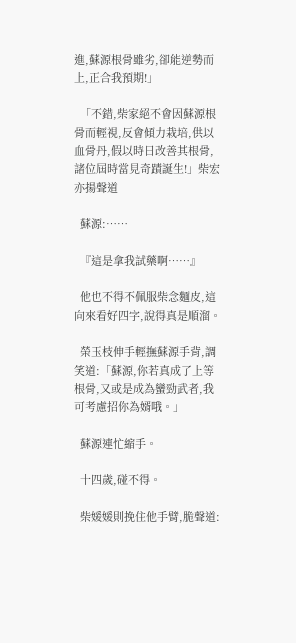進,蘇源根骨雖劣,卻能逆勢而上,正合我預期!」

  「不錯,柴家絕不會因蘇源根骨而輕視,反會傾力栽培,供以血骨丹,假以時日改善其根骨,諸位屆時當見奇蹟誕生!」柴宏亦揚聲道

  蘇源:……

  『這是拿我試藥啊……』

  他也不得不佩服柴念麵皮,這向來看好四字,說得真是順溜。

  榮玉枝伸手輕撫蘇源手背,調笑道:「蘇源,你若真成了上等根骨,又或是成為蠻勁武者,我可考慮招你為婿哦。」

  蘇源連忙縮手。

  十四歲,碰不得。

  柴媛媛則挽住他手臂,脆聲道: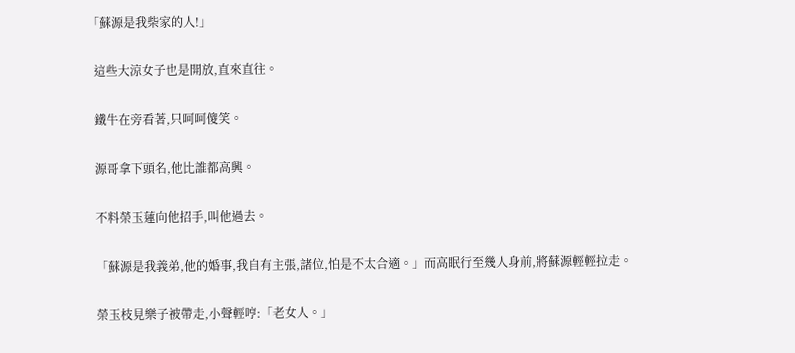「蘇源是我柴家的人!」

  這些大涼女子也是開放,直來直往。

  鐵牛在旁看著,只呵呵傻笑。

  源哥拿下頭名,他比誰都高興。

  不料榮玉蓮向他招手,叫他過去。

  「蘇源是我義弟,他的婚事,我自有主張,諸位,怕是不太合適。」而高眠行至幾人身前,將蘇源輕輕拉走。

  榮玉枝見樂子被帶走,小聲輕哼:「老女人。」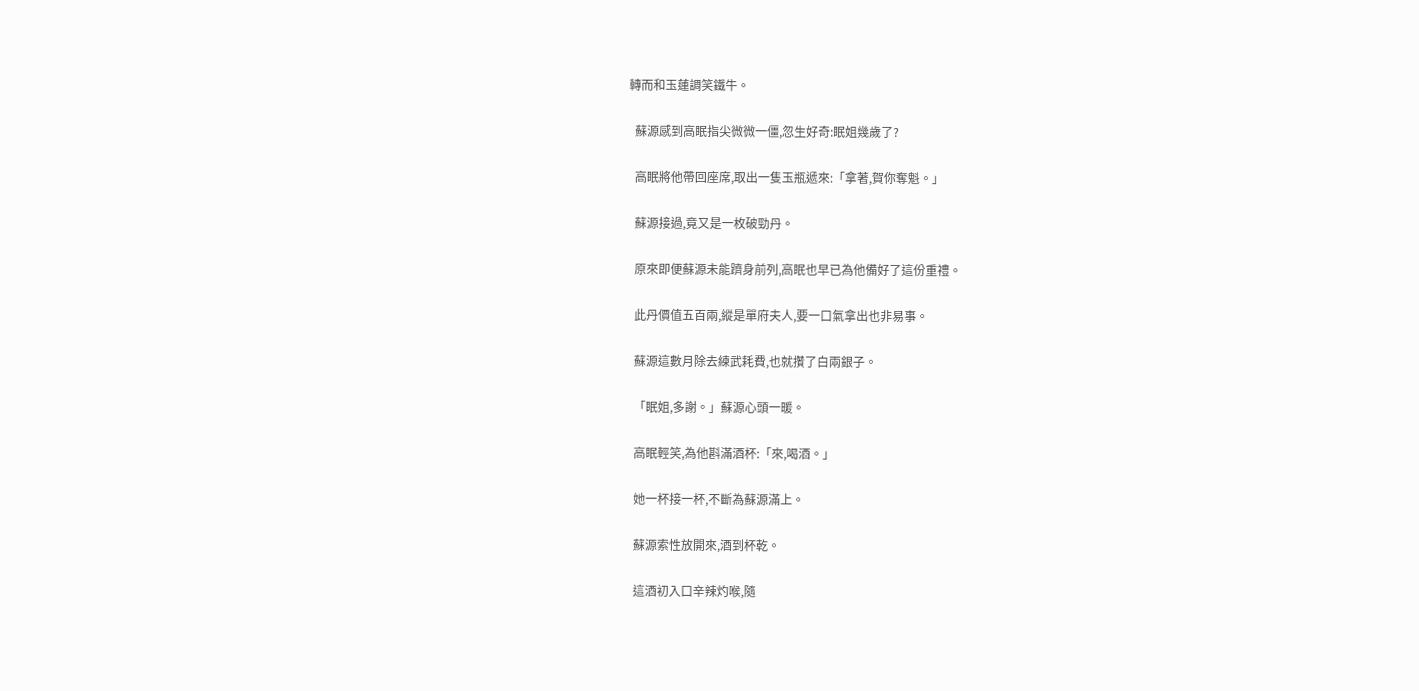轉而和玉蓮調笑鐵牛。

  蘇源感到高眠指尖微微一僵,忽生好奇:眠姐幾歲了?

  高眠將他帶回座席,取出一隻玉瓶遞來:「拿著,賀你奪魁。」

  蘇源接過,竟又是一枚破勁丹。

  原來即便蘇源未能躋身前列,高眠也早已為他備好了這份重禮。

  此丹價值五百兩,縱是單府夫人,要一口氣拿出也非易事。

  蘇源這數月除去練武耗費,也就攢了白兩銀子。

  「眠姐,多謝。」蘇源心頭一暖。

  高眠輕笑,為他斟滿酒杯:「來,喝酒。」

  她一杯接一杯,不斷為蘇源滿上。

  蘇源索性放開來,酒到杯乾。

  這酒初入口辛辣灼喉,隨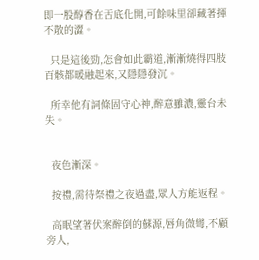即一股醇香在舌底化開,可餘味里卻藏著揮不散的澀。

  只是這後勁,怎會如此霸道,漸漸燒得四肢百骸都暖融起來,又隱隱發沉。

  所幸他有詞條固守心神,醉意雖濃,靈台未失。


  夜色漸深。

  按禮,需待祭禮之夜過盡,眾人方能返程。

  高眠望著伏案醉倒的蘇源,唇角微彎,不顧旁人,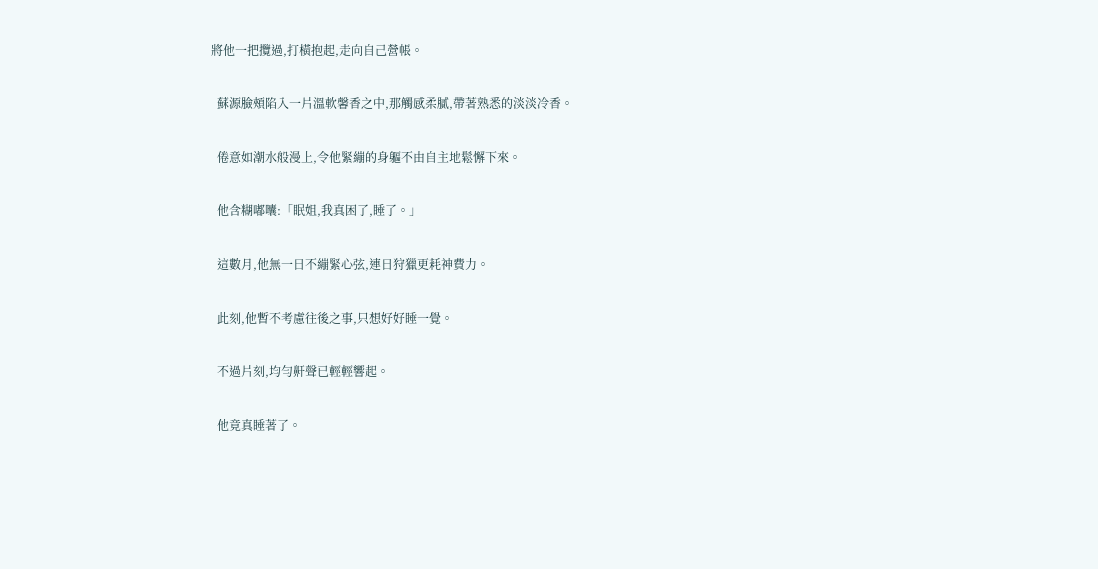將他一把攬過,打橫抱起,走向自己營帳。

  蘇源臉頰陷入一片溫軟馨香之中,那觸感柔膩,帶著熟悉的淡淡冷香。

  倦意如潮水般漫上,令他緊繃的身軀不由自主地鬆懈下來。

  他含糊嘟囔:「眠姐,我真困了,睡了。」

  這數月,他無一日不繃緊心弦,連日狩獵更耗神費力。

  此刻,他暫不考慮往後之事,只想好好睡一覺。

  不過片刻,均勻鼾聲已輕輕響起。

  他竟真睡著了。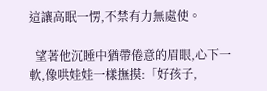這讓高眠一愣,不禁有力無處使。

  望著他沉睡中猶帶倦意的眉眼,心下一軟,像哄娃娃一樣撫摸:「好孩子,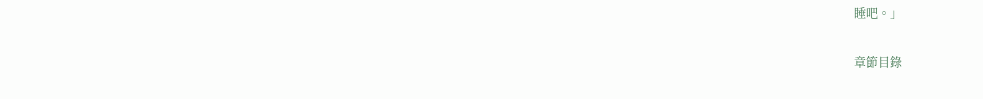睡吧。」

章節目錄